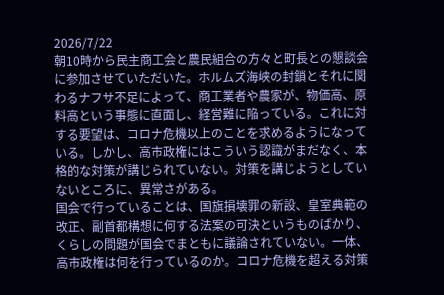2026/7/22
朝10時から民主商工会と農民組合の方々と町長との懇談会に参加させていただいた。ホルムズ海峡の封鎖とそれに関わるナフサ不足によって、商工業者や農家が、物価高、原料高という事態に直面し、経営難に陥っている。これに対する要望は、コロナ危機以上のことを求めるようになっている。しかし、高市政権にはこういう認識がまだなく、本格的な対策が講じられていない。対策を講じようとしていないところに、異常さがある。
国会で行っていることは、国旗損壊罪の新設、皇室典範の改正、副首都構想に何する法案の可決というものばかり、くらしの問題が国会でまともに議論されていない。一体、高市政権は何を行っているのか。コロナ危機を超える対策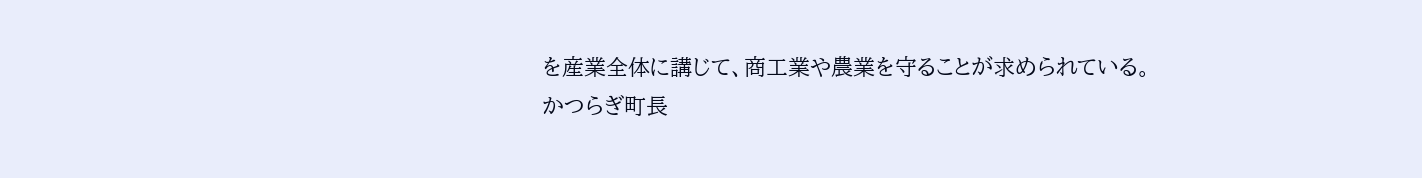を産業全体に講じて、商工業や農業を守ることが求められている。
かつらぎ町長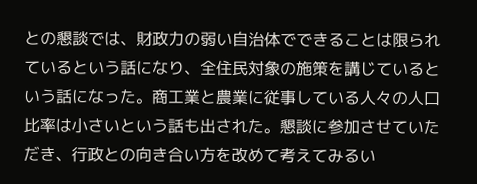との懇談では、財政力の弱い自治体でできることは限られているという話になり、全住民対象の施策を講じているという話になった。商工業と農業に従事している人々の人口比率は小さいという話も出された。懇談に参加させていただき、行政との向き合い方を改めて考えてみるい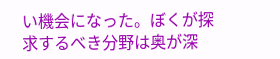い機会になった。ぼくが探求するべき分野は奥が深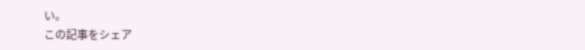い。
この記事をシェア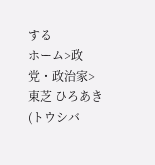する
ホーム>政党・政治家>東芝 ひろあき (トウシバ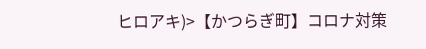ヒロアキ)>【かつらぎ町】コロナ対策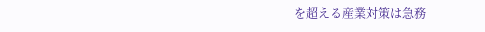を超える産業対策は急務